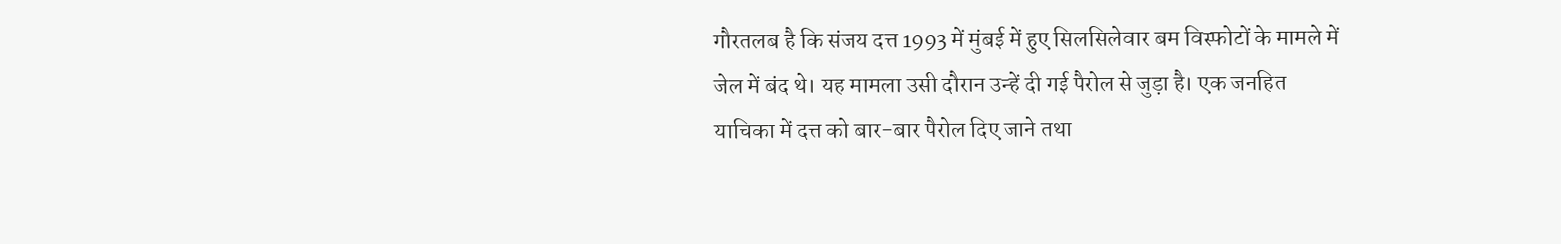गौरतलब है कि संजय दत्त 1993 में मुंबई में हुए सिलसिलेवार बम विस्फोटों के मामले में जेल में बंद थे। यह मामला उसी दौरान उन्हें दी गई पैरोल से जुड़ा है। एक जनहित याचिका में दत्त को बार-बार पैरोल दिए जाने तथा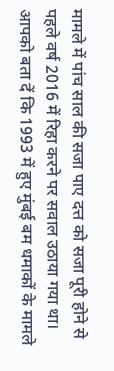मामले में पांच साल की सजा पाए दत्त को सजा पूरी होने से पहले वर्ष 2016 में रिहा करने पर सवाल उठाया गया था। आपको बता दें कि 1993 में हुए मुंबई बम धमाकों के मामले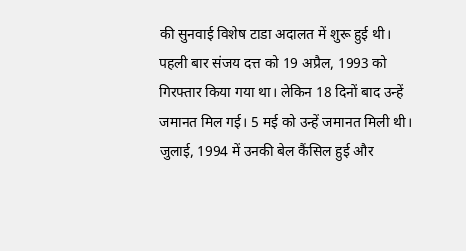की सुनवाई विशेष टाडा अदालत में शुरू हुई थी।
पहली बार संजय दत्त को 19 अप्रैल, 1993 को गिरफ्तार किया गया था। लेकिन 18 दिनों बाद उन्हें जमानत मिल गई। 5 मई को उन्हें जमानत मिली थी। जुलाई, 1994 में उनकी बेल कैंसिल हुई और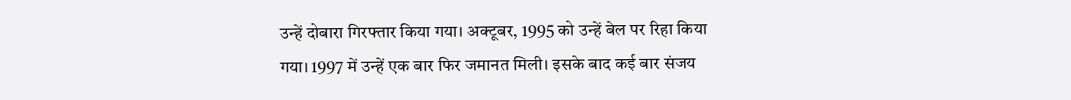उन्हें दोबारा गिरफ्तार किया गया। अक्टूबर, 1995 को उन्हें बेल पर रिहा किया गया। 1997 में उन्हें एक बार फिर जमानत मिली। इसके बाद कई बार संजय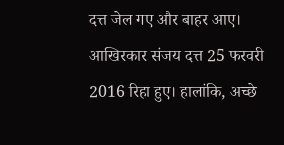दत्त जेल गए और बाहर आए। आखिरकार संजय दत्त 25 फरवरी 2016 रिहा हुए। हालांकि, अच्छे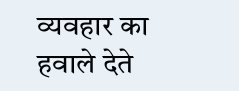व्यवहार का हवाले देते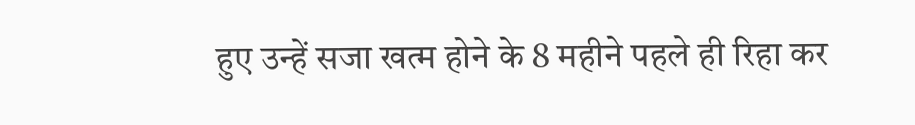हुए उन्हें सजा खत्म होने के 8 महीने पहले ही रिहा कर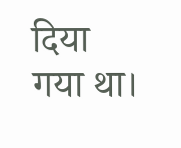दिया गया था।